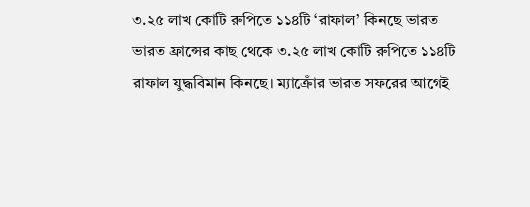৩.২৫ লাখ কোটি রুপিতে ১১৪টি ‘রাফাল’ কিনছে ভারত
ভারত ফ্রান্সের কাছ থেকে ৩.২৫ লাখ কোটি রুপিতে ১১৪টি রাফাল যুদ্ধবিমান কিনছে। ম্যাক্রোঁর ভারত সফরের আগেই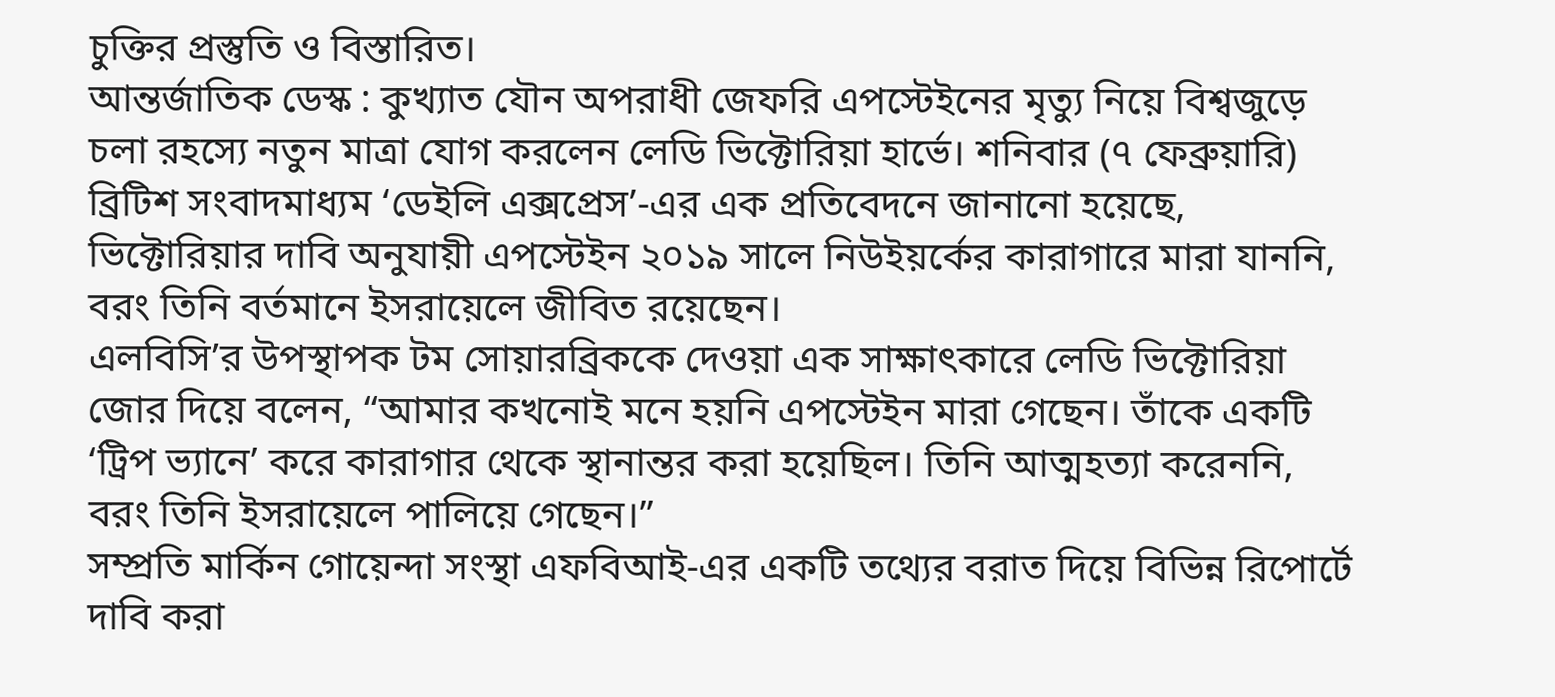চুক্তির প্রস্তুতি ও বিস্তারিত।
আন্তর্জাতিক ডেস্ক : কুখ্যাত যৌন অপরাধী জেফরি এপস্টেইনের মৃত্যু নিয়ে বিশ্বজুড়ে চলা রহস্যে নতুন মাত্রা যোগ করলেন লেডি ভিক্টোরিয়া হার্ভে। শনিবার (৭ ফেব্রুয়ারি) ব্রিটিশ সংবাদমাধ্যম ‘ডেইলি এক্সপ্রেস’-এর এক প্রতিবেদনে জানানো হয়েছে, ভিক্টোরিয়ার দাবি অনুযায়ী এপস্টেইন ২০১৯ সালে নিউইয়র্কের কারাগারে মারা যাননি, বরং তিনি বর্তমানে ইসরায়েলে জীবিত রয়েছেন।
এলবিসি’র উপস্থাপক টম সোয়ারব্রিককে দেওয়া এক সাক্ষাৎকারে লেডি ভিক্টোরিয়া জোর দিয়ে বলেন, “আমার কখনোই মনে হয়নি এপস্টেইন মারা গেছেন। তাঁকে একটি ‘ট্রিপ ভ্যানে’ করে কারাগার থেকে স্থানান্তর করা হয়েছিল। তিনি আত্মহত্যা করেননি, বরং তিনি ইসরায়েলে পালিয়ে গেছেন।”
সম্প্রতি মার্কিন গোয়েন্দা সংস্থা এফবিআই-এর একটি তথ্যের বরাত দিয়ে বিভিন্ন রিপোর্টে দাবি করা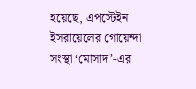হয়েছে, এপস্টেইন ইসরায়েলের গোয়েন্দা সংস্থা ‘মোসাদ’-এর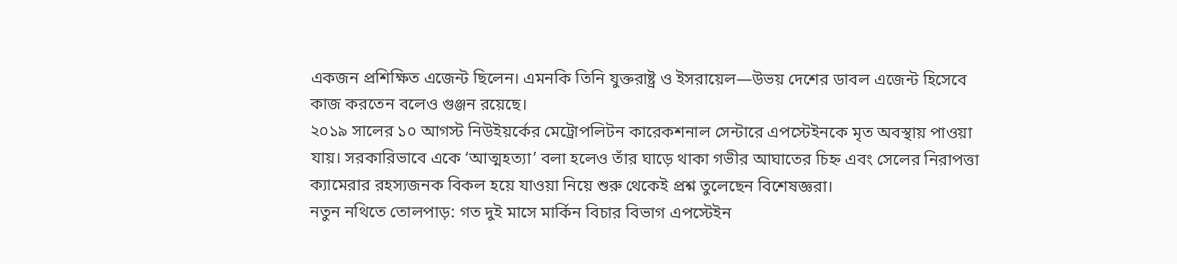একজন প্রশিক্ষিত এজেন্ট ছিলেন। এমনকি তিনি যুক্তরাষ্ট্র ও ইসরায়েল—উভয় দেশের ডাবল এজেন্ট হিসেবে কাজ করতেন বলেও গুঞ্জন রয়েছে।
২০১৯ সালের ১০ আগস্ট নিউইয়র্কের মেট্রোপলিটন কারেকশনাল সেন্টারে এপস্টেইনকে মৃত অবস্থায় পাওয়া যায়। সরকারিভাবে একে ‘আত্মহত্যা’ বলা হলেও তাঁর ঘাড়ে থাকা গভীর আঘাতের চিহ্ন এবং সেলের নিরাপত্তা ক্যামেরার রহস্যজনক বিকল হয়ে যাওয়া নিয়ে শুরু থেকেই প্রশ্ন তুলেছেন বিশেষজ্ঞরা।
নতুন নথিতে তোলপাড়: গত দুই মাসে মার্কিন বিচার বিভাগ এপস্টেইন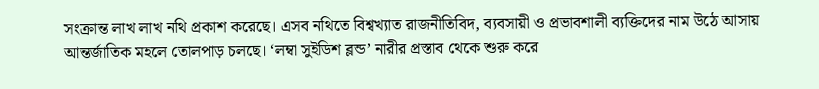সংক্রান্ত লাখ লাখ নথি প্রকাশ করেছে। এসব নথিতে বিশ্বখ্যাত রাজনীতিবিদ, ব্যবসায়ী ও প্রভাবশালী ব্যক্তিদের নাম উঠে আসায় আন্তর্জাতিক মহলে তোলপাড় চলছে। ‘লম্বা সুইডিশ ব্লন্ড’ নারীর প্রস্তাব থেকে শুরু করে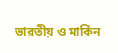ভারতীয় ও মার্কিন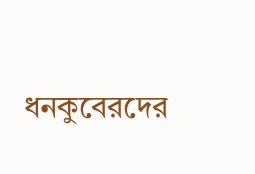ধনকুবেরদের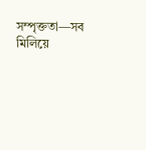সম্পৃক্ততা—সব মিলিয়ে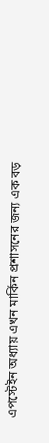এপস্টেইন অধ্যায় এখন মার্কিন প্রশাসনের জন্য এক বড়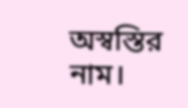অস্বস্তির নাম।